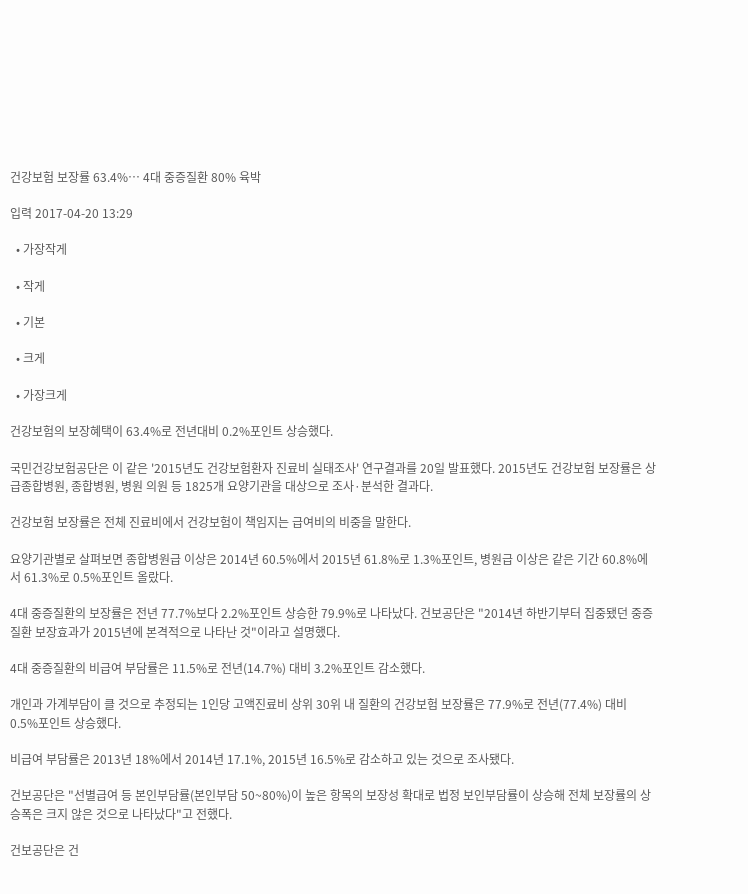건강보험 보장률 63.4%… 4대 중증질환 80% 육박

입력 2017-04-20 13:29

  • 가장작게

  • 작게

  • 기본

  • 크게

  • 가장크게

건강보험의 보장혜택이 63.4%로 전년대비 0.2%포인트 상승했다.

국민건강보험공단은 이 같은 '2015년도 건강보험환자 진료비 실태조사' 연구결과를 20일 발표했다. 2015년도 건강보험 보장률은 상급종합병원, 종합병원, 병원 의원 등 1825개 요양기관을 대상으로 조사·분석한 결과다.

건강보험 보장률은 전체 진료비에서 건강보험이 책임지는 급여비의 비중을 말한다.

요양기관별로 살펴보면 종합병원급 이상은 2014년 60.5%에서 2015년 61.8%로 1.3%포인트, 병원급 이상은 같은 기간 60.8%에서 61.3%로 0.5%포인트 올랐다.

4대 중증질환의 보장률은 전년 77.7%보다 2.2%포인트 상승한 79.9%로 나타났다. 건보공단은 "2014년 하반기부터 집중됐던 중증질환 보장효과가 2015년에 본격적으로 나타난 것"이라고 설명했다.

4대 중증질환의 비급여 부담률은 11.5%로 전년(14.7%) 대비 3.2%포인트 감소했다.

개인과 가계부담이 클 것으로 추정되는 1인당 고액진료비 상위 30위 내 질환의 건강보험 보장률은 77.9%로 전년(77.4%) 대비 0.5%포인트 상승했다.

비급여 부담률은 2013년 18%에서 2014년 17.1%, 2015년 16.5%로 감소하고 있는 것으로 조사됐다.

건보공단은 "선별급여 등 본인부담률(본인부담 50~80%)이 높은 항목의 보장성 확대로 법정 보인부담률이 상승해 전체 보장률의 상승폭은 크지 않은 것으로 나타났다"고 전했다.

건보공단은 건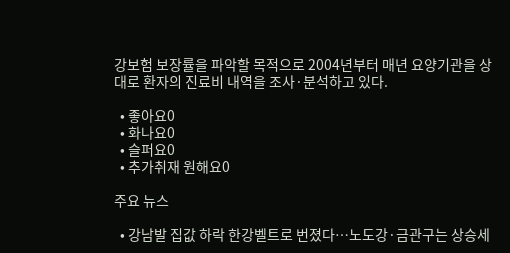강보험 보장률을 파악할 목적으로 2004년부터 매년 요양기관을 상대로 환자의 진료비 내역을 조사·분석하고 있다.

  • 좋아요0
  • 화나요0
  • 슬퍼요0
  • 추가취재 원해요0

주요 뉴스

  • 강남발 집값 하락 한강벨트로 번졌다⋯노도강·금관구는 상승세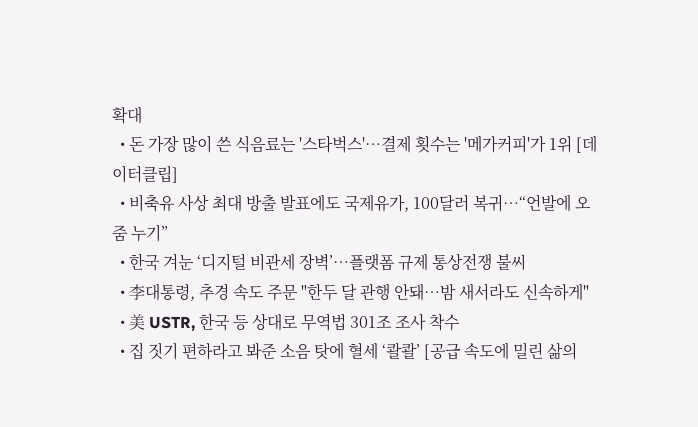확대
  • 돈 가장 많이 쓴 식음료는 '스타벅스'…결제 횟수는 '메가커피'가 1위 [데이터클립]
  • 비축유 사상 최대 방출 발표에도 국제유가, 100달러 복귀⋯“언발에 오줌 누기”
  • 한국 겨눈 ‘디지털 비관세 장벽’…플랫폼 규제 통상전쟁 불씨
  • 李대통령, 추경 속도 주문 "한두 달 관행 안돼…밤 새서라도 신속하게"
  • 美 USTR, 한국 등 상대로 무역법 301조 조사 착수
  • 집 짓기 편하라고 봐준 소음 탓에 혈세 ‘콸콸’ [공급 속도에 밀린 삶의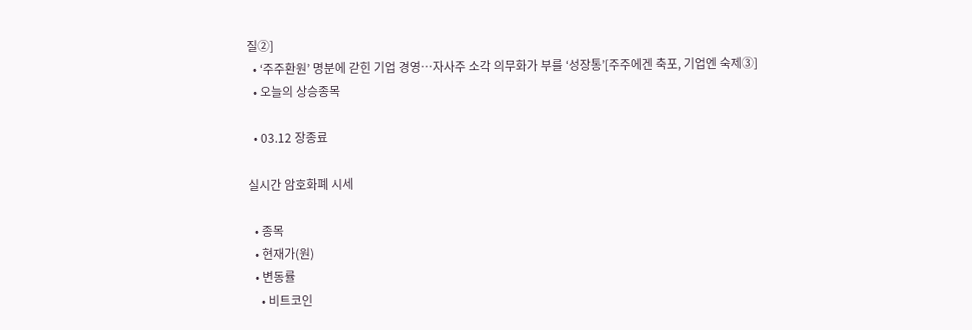질②]
  • ‘주주환원’ 명분에 갇힌 기업 경영…자사주 소각 의무화가 부를 ‘성장통’[주주에겐 축포, 기업엔 숙제③]
  • 오늘의 상승종목

  • 03.12 장종료

실시간 암호화폐 시세

  • 종목
  • 현재가(원)
  • 변동률
    • 비트코인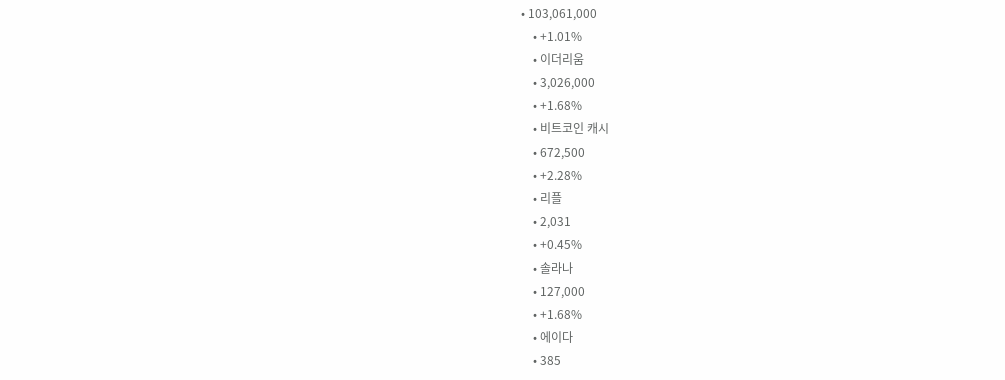• 103,061,000
    • +1.01%
    • 이더리움
    • 3,026,000
    • +1.68%
    • 비트코인 캐시
    • 672,500
    • +2.28%
    • 리플
    • 2,031
    • +0.45%
    • 솔라나
    • 127,000
    • +1.68%
    • 에이다
    • 385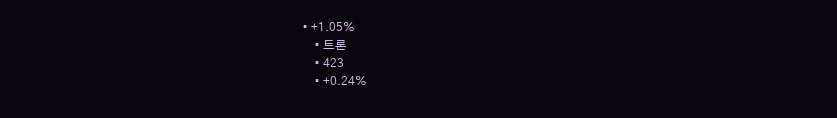• +1.05%
    • 트론
    • 423
    • +0.24%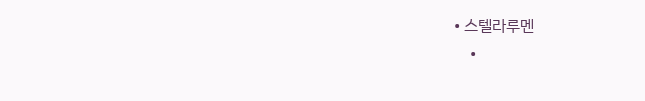• 스텔라루멘
    •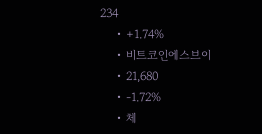234
    • +1.74%
    • 비트코인에스브이
    • 21,680
    • -1.72%
    • 체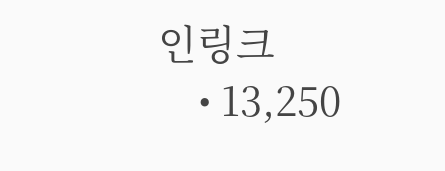인링크
    • 13,250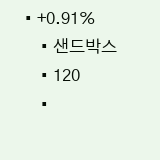• +0.91%
    • 샌드박스
    • 120
    •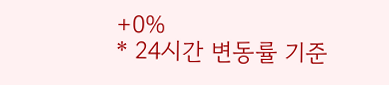+0%
* 24시간 변동률 기준